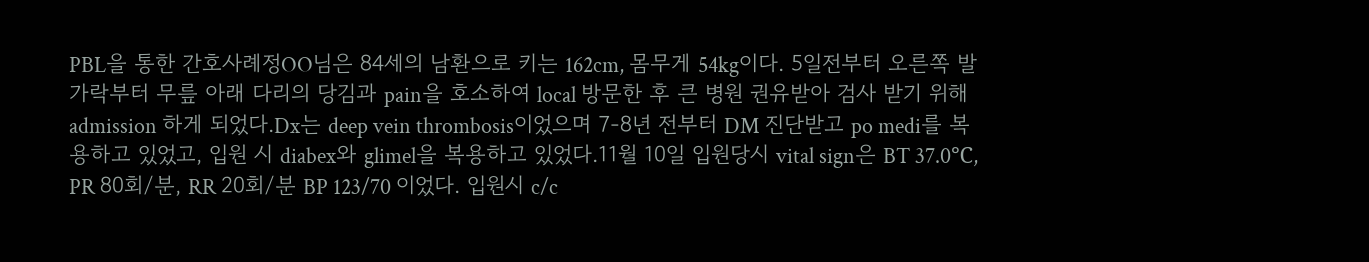PBL을 통한 간호사례정OO님은 84세의 남환으로 키는 162cm, 몸무게 54kg이다. 5일전부터 오른쪽 발가락부터 무릎 아래 다리의 당김과 pain을 호소하여 local 방문한 후 큰 병원 권유받아 검사 받기 위해 admission 하게 되었다.Dx는 deep vein thrombosis이었으며 7-8년 전부터 DM 진단받고 po medi를 복용하고 있었고, 입원 시 diabex와 glimel을 복용하고 있었다.11월 10일 입원당시 vital sign은 BT 37.0℃, PR 80회/분, RR 20회/분 BP 123/70 이었다. 입원시 c/c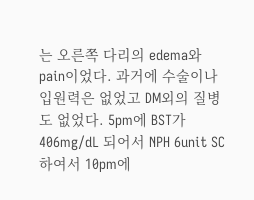는 오른쪽 다리의 edema와 pain이었다. 과거에 수술이나 입원력은 없었고 DM외의 질병도 없었다. 5pm에 BST가 406mg/dL 되어서 NPH 6unit SC 하여서 10pm에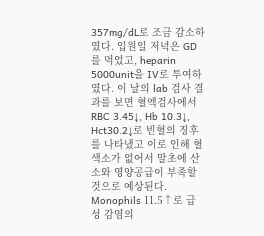357mg/dL로 조금 감소하였다. 입원일 저녁은 GD를 먹었고, heparin 5000unit을 IV로 투여하였다. 이 날의 lab 검사 결과를 보면 혈액검사에서 RBC 3.45↓, Hb 10.3↓, Hct30.2↓로 빈혈의 징후를 나타냈고 이로 인해 혈색소가 없어서 말초에 산소와 영양공급이 부족할 것으로 예상된다. Monophils 11.5↑로 급성 감염의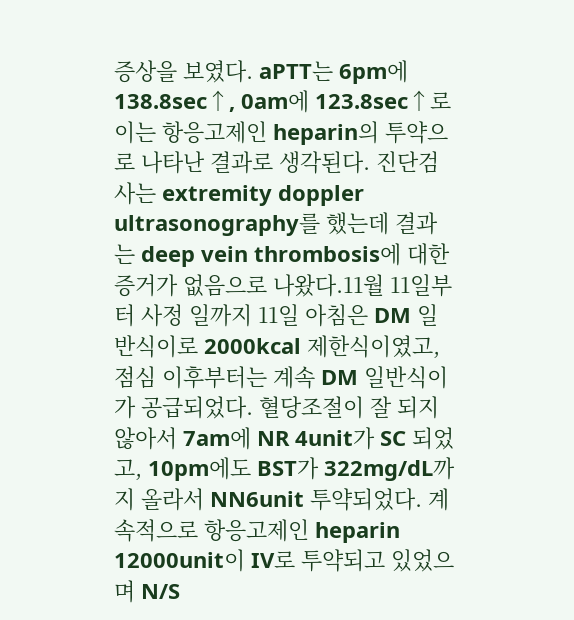증상을 보였다. aPTT는 6pm에 138.8sec↑, 0am에 123.8sec↑로 이는 항응고제인 heparin의 투약으로 나타난 결과로 생각된다. 진단검사는 extremity doppler ultrasonography를 했는데 결과는 deep vein thrombosis에 대한 증거가 없음으로 나왔다.11월 11일부터 사정 일까지 11일 아침은 DM 일반식이로 2000kcal 제한식이였고, 점심 이후부터는 계속 DM 일반식이가 공급되었다. 혈당조절이 잘 되지 않아서 7am에 NR 4unit가 SC 되었고, 10pm에도 BST가 322mg/dL까지 올라서 NN6unit 투약되었다. 계속적으로 항응고제인 heparin 12000unit이 IV로 투약되고 있었으며 N/S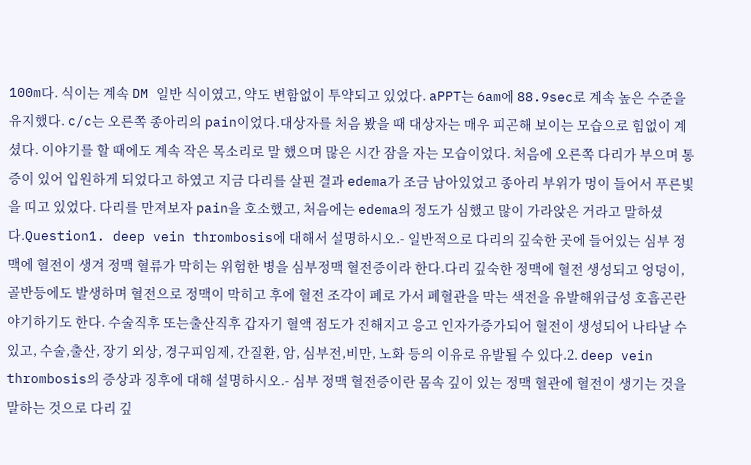100m다. 식이는 계속 DM 일반 식이였고, 약도 변함없이 투약되고 있었다. aPPT는 6am에 88.9sec로 계속 높은 수준을 유지했다. c/c는 오른쪽 종아리의 pain이었다.대상자를 처음 봤을 때 대상자는 매우 피곤해 보이는 모습으로 힘없이 계셨다. 이야기를 할 때에도 계속 작은 목소리로 말 했으며 많은 시간 잠을 자는 모습이었다. 처음에 오른쪽 다리가 부으며 통증이 있어 입원하게 되었다고 하였고 지금 다리를 살핀 결과 edema가 조금 남아있었고 종아리 부위가 멍이 들어서 푸른빛을 띠고 있었다. 다리를 만져보자 pain을 호소했고, 처음에는 edema의 정도가 심했고 많이 가라앉은 거라고 말하셨다.Question1. deep vein thrombosis에 대해서 설명하시오.- 일반적으로 다리의 깊숙한 곳에 들어있는 심부 정맥에 혈전이 생겨 정맥 혈류가 막히는 위험한 병을 심부정맥 혈전증이라 한다.다리 깊숙한 정맥에 혈전 생성되고 엉덩이, 골반등에도 발생하며 혈전으로 정맥이 막히고 후에 혈전 조각이 폐로 가서 폐혈관을 막는 색전을 유발해위급성 호흡곤란 야기하기도 한다. 수술직후 또는출산직후 갑자기 혈액 점도가 진해지고 응고 인자가증가되어 혈전이 생성되어 나타날 수 있고, 수술,출산, 장기 외상, 경구피임제, 간질환, 암, 심부전,비만, 노화 등의 이유로 유발될 수 있다.2. deep vein thrombosis의 증상과 징후에 대해 설명하시오.- 심부 정맥 혈전증이란 몸속 깊이 있는 정맥 혈관에 혈전이 생기는 것을 말하는 것으로 다리 깊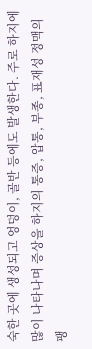숙한 곳에 생성되고 엉덩이, 골반 등에도 발생한다. 주로 하지에 많이 나타나며 증상을 하지의 통증, 압통, 부종, 표재성 정맥의 팽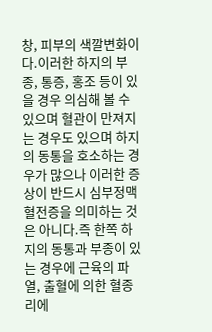창, 피부의 색깔변화이다.이러한 하지의 부종, 통증, 홍조 등이 있을 경우 의심해 볼 수 있으며 혈관이 만져지는 경우도 있으며 하지의 동통을 호소하는 경우가 많으나 이러한 증상이 반드시 심부정맥 혈전증을 의미하는 것은 아니다.즉 한쪽 하지의 동통과 부종이 있는 경우에 근육의 파열, 출혈에 의한 혈종리에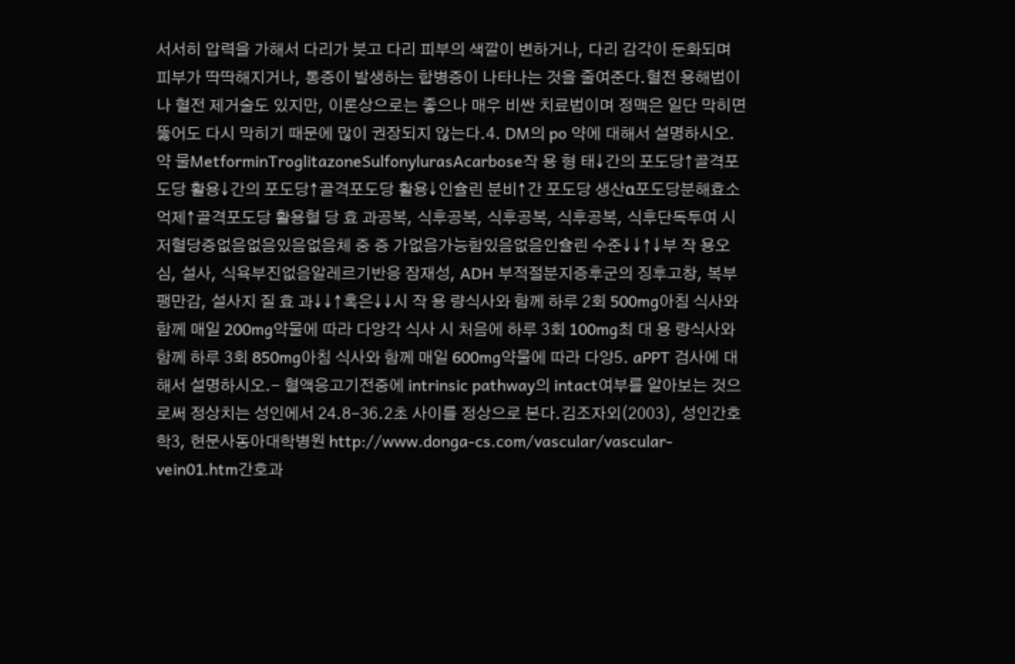서서히 압력을 가해서 다리가 붓고 다리 피부의 색깔이 변하거나, 다리 감각이 둔화되며 피부가 딱딱해지거나, 통증이 발생하는 합병증이 나타나는 것을 줄여준다.혈전 용해법이나 혈전 제거술도 있지만, 이론상으로는 좋으나 매우 비싼 치료법이며 정맥은 일단 막히면 뚫어도 다시 막히기 때문에 많이 권장되지 않는다.4. DM의 po 약에 대해서 설명하시오.약 물MetforminTroglitazoneSulfonylurasAcarbose작 용 형 태↓간의 포도당↑골격포도당 활용↓간의 포도당↑골격포도당 활용↓인슐린 분비↑간 포도당 생산α포도당분해효소억제↑골격포도당 활용혈 당 효 과공복, 식후공복, 식후공복, 식후공복, 식후단독투여 시저혈당증없음없음있음없음체 중 증 가없음가능함있음없음인슐린 수준↓↓↑↓부 작 용오심, 설사, 식욕부진없음알레르기반응 잠재성, ADH 부적절분지증후군의 징후고창, 복부팽만감, 설사지 질 효 과↓↓↑혹은↓↓시 작 용 량식사와 함께 하루 2회 500mg아침 식사와 함께 매일 200mg약물에 따라 다양각 식사 시 처음에 하루 3회 100mg최 대 용 량식사와 함께 하루 3회 850mg아침 식사와 함께 매일 600mg약물에 따라 다양5. aPPT 검사에 대해서 설명하시오.- 혈액응고기전중에 intrinsic pathway의 intact여부를 알아보는 것으로써 정상치는 성인에서 24.8-36.2초 사이를 정상으로 본다.김조자외(2003), 성인간호학3, 현문사동아대학병원 http://www.donga-cs.com/vascular/vascular-vein01.htm간호과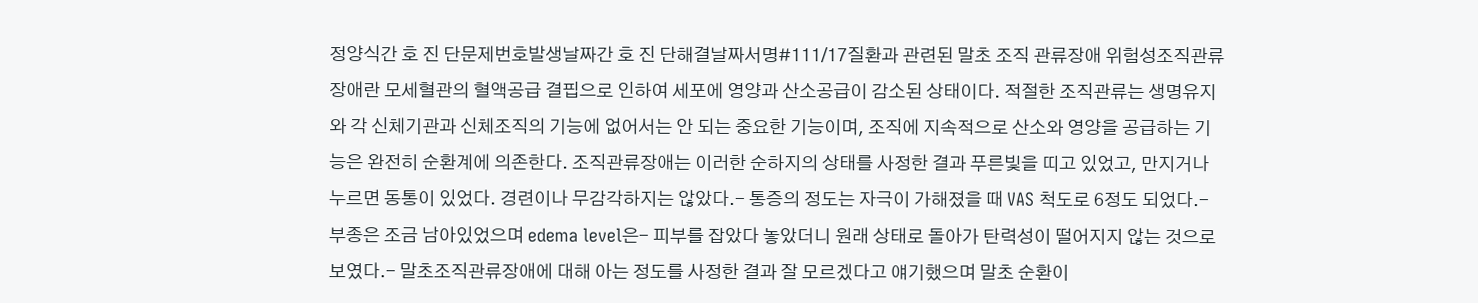정양식간 호 진 단문제번호발생날짜간 호 진 단해결날짜서명#111/17질환과 관련된 말초 조직 관류장애 위험성조직관류장애란 모세혈관의 혈액공급 결핍으로 인하여 세포에 영양과 산소공급이 감소된 상태이다. 적절한 조직관류는 생명유지와 각 신체기관과 신체조직의 기능에 없어서는 안 되는 중요한 기능이며, 조직에 지속적으로 산소와 영양을 공급하는 기능은 완전히 순환계에 의존한다. 조직관류장애는 이러한 순하지의 상태를 사정한 결과 푸른빛을 띠고 있었고, 만지거나 누르면 동통이 있었다. 경련이나 무감각하지는 않았다.- 통증의 정도는 자극이 가해졌을 때 VAS 척도로 6정도 되었다.- 부종은 조금 남아있었으며 edema level은- 피부를 잡았다 놓았더니 원래 상태로 돌아가 탄력성이 떨어지지 않는 것으로 보였다.- 말초조직관류장애에 대해 아는 정도를 사정한 결과 잘 모르겠다고 얘기했으며 말초 순환이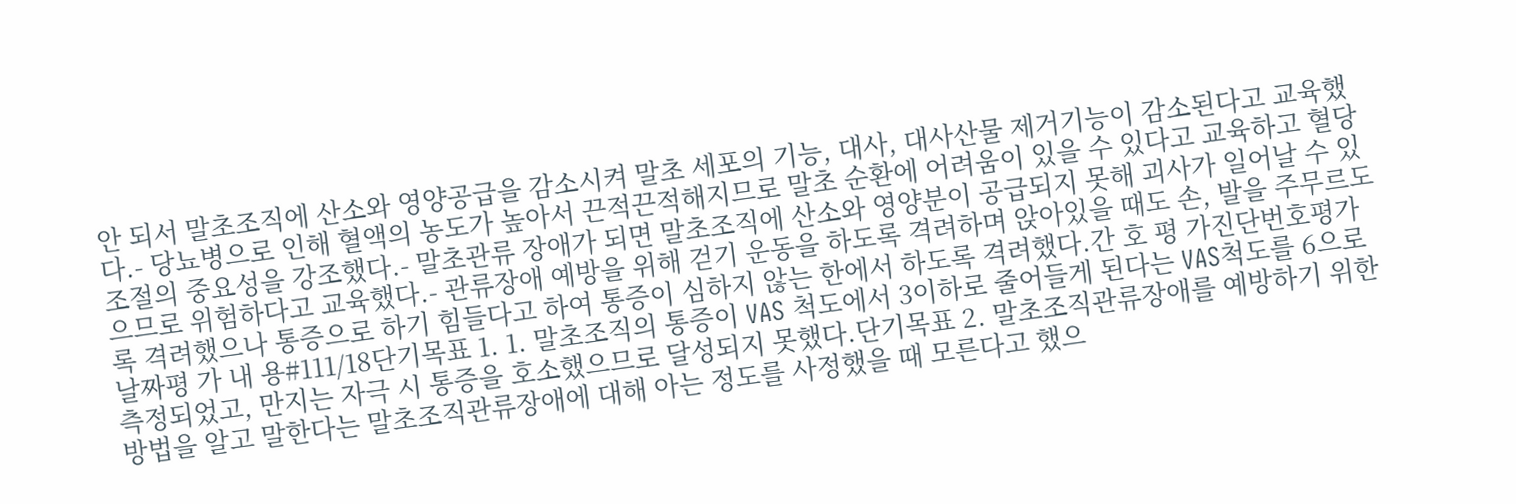안 되서 말초조직에 산소와 영양공급을 감소시켜 말초 세포의 기능, 대사, 대사산물 제거기능이 감소된다고 교육했다.- 당뇨병으로 인해 혈액의 농도가 높아서 끈적끈적해지므로 말초 순환에 어려움이 있을 수 있다고 교육하고 혈당조절의 중요성을 강조했다.- 말초관류 장애가 되면 말초조직에 산소와 영양분이 공급되지 못해 괴사가 일어날 수 있으므로 위험하다고 교육했다.- 관류장애 예방을 위해 걷기 운동을 하도록 격려하며 앉아있을 때도 손, 발을 주무르도록 격려했으나 통증으로 하기 힘들다고 하여 통증이 심하지 않는 한에서 하도록 격려했다.간 호 평 가진단번호평가날짜평 가 내 용#111/18단기목표 1. 1. 말초조직의 통증이 VAS 척도에서 3이하로 줄어들게 된다는 VAS척도를 6으로 측정되었고, 만지는 자극 시 통증을 호소했으므로 달성되지 못했다.단기목표 2. 말초조직관류장애를 예방하기 위한 방법을 알고 말한다는 말초조직관류장애에 대해 아는 정도를 사정했을 때 모른다고 했으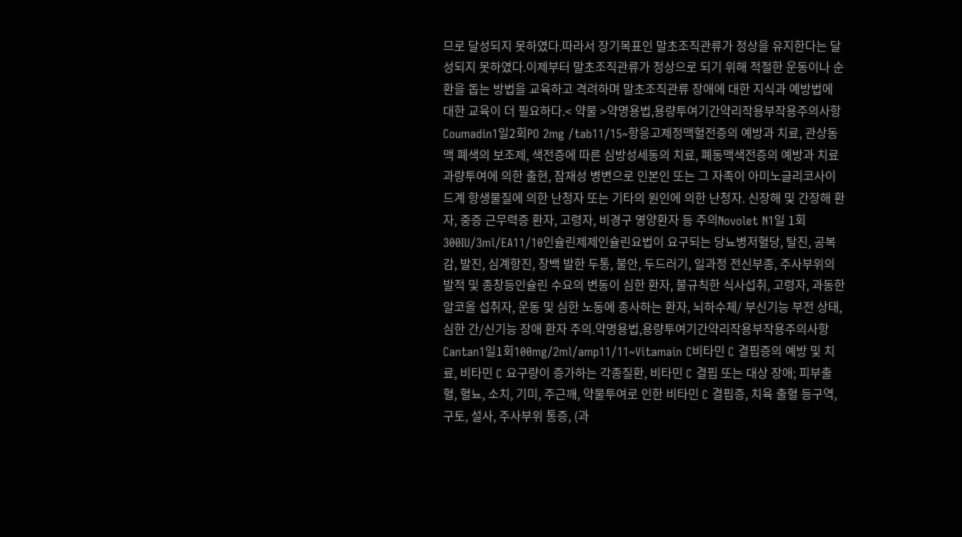므로 달성되지 못하였다.따라서 장기목표인 말초조직관류가 정상을 유지한다는 달성되지 못하였다.이제부터 말초조직관류가 정상으로 되기 위해 적절한 운동이나 순환을 돕는 방법을 교육하고 격려하며 말초조직관류 장애에 대한 지식과 예방법에 대한 교육이 더 필요하다.< 약물 >약명용법,용량투여기간약리작용부작용주의사항Coumadin1일2회PO 2mg /tab11/15~항응고제정맥혈전증의 예방과 치료, 관상동맥 폐색의 보조제, 색전증에 따른 심방성세동의 치료, 폐동맥색전증의 예방과 치료과량투여에 의한 출현, 잠재성 병변으로 인본인 또는 그 자족이 아미노글리코사이드계 항생물질에 의한 난청자 또는 기타의 원인에 의한 난청자. 신장해 및 간장해 환자, 중증 근무력증 환자, 고령자, 비경구 영양환자 등 주의Novolet N1일 1회300IU/3ml/EA11/10인슐린제제인슐린요법이 요구되는 당뇨병저혈당, 탈진, 공복감, 발진, 심계항진, 창백 발한 두통, 불안, 두드러기, 일과정 전신부종, 주사부위의 발적 및 종창등인슐린 수요의 변동이 심한 환자, 불규칙한 식사섭취, 고령자, 과동한 알코올 섭취자, 운동 및 심한 노동에 종사하는 환자, 뇌하수체/ 부신기능 부전 상태, 심한 간/신기능 장애 환자 주의.약명용법,용량투여기간약리작용부작용주의사항Cantan1일1회100mg/2ml/amp11/11~Vitamain C비타민 C 결핍증의 예방 및 치료, 비타민 C 요구량이 증가하는 각종질환, 비타민 C 결핍 또는 대상 장애; 피부출혈, 혈뇨, 소치, 기미, 주근깨, 약물투여로 인한 비타민 C 결핍증, 치육 출혈 등구역, 구토, 설사, 주사부위 통증, (과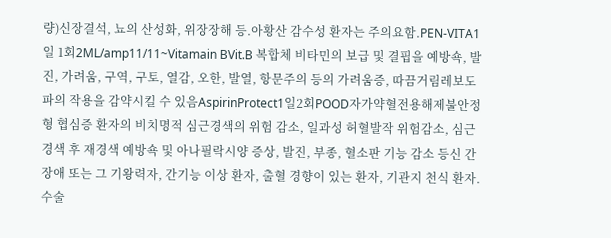량)신장결석, 뇨의 산성화, 위장장해 등.아황산 감수성 환자는 주의요함.PEN-VITA1일 1회2ML/amp11/11~Vitamain BVit.B 복합체 비타민의 보급 및 결핍을 예방쇽, 발진, 가려움, 구역, 구토, 열감, 오한, 발열, 항문주의 등의 가려움증, 따끔거림레보도파의 작용을 감약시킬 수 있음AspirinProtect1일2회POOD자가약혈전용해제불안정형 협심증 환자의 비치명적 심근경색의 위험 감소, 일과성 허혈발작 위험감소, 심근경색 후 재경색 예방쇽 및 아나필락시양 증상, 발진, 부종, 혈소판 기능 감소 등신 간장애 또는 그 기왕력자, 간기능 이상 환자, 출혈 경향이 있는 환자, 기관지 천식 환자. 수술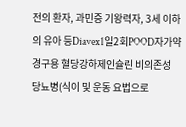전의 환자, 과민증 기왕력자, 3세 이하의 유아 등Diavex1일2회POOD자가약경구용 혈당강하제인슐린 비의존성 당뇨병(식이 및 운동 요법으로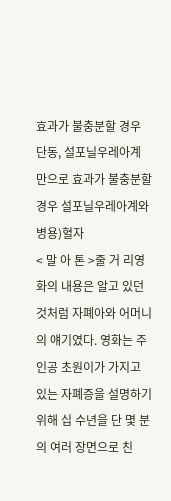효과가 불충분할 경우 단동, 설포닐우레아계 만으로 효과가 불충분할 경우 설포닐우레아계와 병용)혈자
< 말 아 톤 >줄 거 리영화의 내용은 알고 있던 것처럼 자폐아와 어머니의 얘기였다. 영화는 주인공 초원이가 가지고 있는 자폐증을 설명하기 위해 십 수년을 단 몇 분의 여러 장면으로 친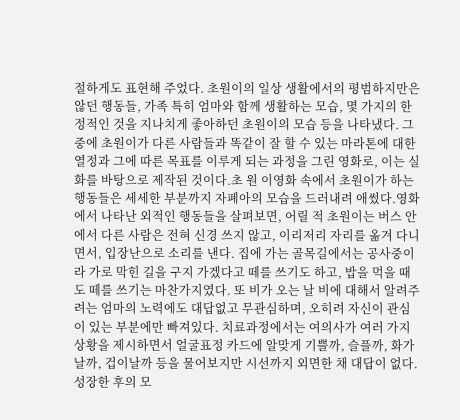절하게도 표현해 주었다. 초원이의 일상 생활에서의 평범하지만은 않던 행동들, 가족 특히 엄마와 함께 생활하는 모습, 몇 가지의 한정적인 것을 지나치게 좋아하던 초원이의 모습 등을 나타냈다. 그 중에 초원이가 다른 사람들과 똑같이 잘 할 수 있는 마라톤에 대한 열정과 그에 따른 목표를 이루게 되는 과정을 그린 영화로, 이는 실화를 바탕으로 제작된 것이다.초 원 이영화 속에서 초원이가 하는 행동들은 세세한 부분까지 자폐아의 모습을 드러내려 애썼다.영화에서 나타난 외적인 행동들을 살펴보면, 어릴 적 초원이는 버스 안에서 다른 사람은 전혀 신경 쓰지 않고, 이리저리 자리를 옮겨 다니면서, 입장난으로 소리를 낸다. 집에 가는 골목길에서는 공사중이라 가로 막힌 길을 구지 가겠다고 떼를 쓰기도 하고, 밥을 먹을 때도 떼를 쓰기는 마찬가지였다. 또 비가 오는 날 비에 대해서 알려주려는 엄마의 노력에도 대답없고 무관심하며, 오히려 자신이 관심이 있는 부분에만 빠져있다. 치료과정에서는 여의사가 여러 가지 상황을 제시하면서 얼굴표정 카드에 알맞게 기쁠까, 슬플까, 화가날까, 겁이날까 등을 물어보지만 시선까지 외면한 채 대답이 없다.성장한 후의 모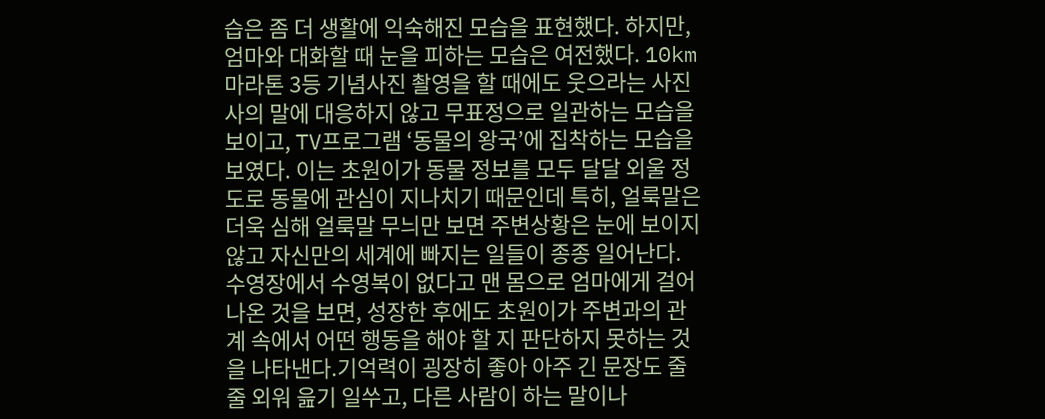습은 좀 더 생활에 익숙해진 모습을 표현했다. 하지만, 엄마와 대화할 때 눈을 피하는 모습은 여전했다. 10km 마라톤 3등 기념사진 촬영을 할 때에도 웃으라는 사진사의 말에 대응하지 않고 무표정으로 일관하는 모습을 보이고, TV프로그램 ‘동물의 왕국’에 집착하는 모습을 보였다. 이는 초원이가 동물 정보를 모두 달달 외울 정도로 동물에 관심이 지나치기 때문인데 특히, 얼룩말은 더욱 심해 얼룩말 무늬만 보면 주변상황은 눈에 보이지 않고 자신만의 세계에 빠지는 일들이 종종 일어난다. 수영장에서 수영복이 없다고 맨 몸으로 엄마에게 걸어나온 것을 보면, 성장한 후에도 초원이가 주변과의 관계 속에서 어떤 행동을 해야 할 지 판단하지 못하는 것을 나타낸다.기억력이 굉장히 좋아 아주 긴 문장도 줄줄 외워 읊기 일쑤고, 다른 사람이 하는 말이나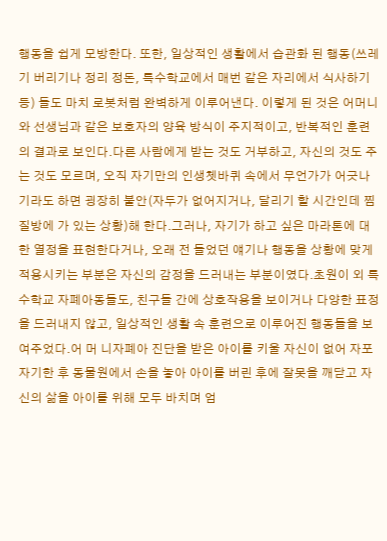행동을 쉽게 모방한다. 또한, 일상적인 생활에서 습관화 된 행동(쓰레기 버리기나 정리 정돈, 특수학교에서 매번 같은 자리에서 식사하기 등) 들도 마치 로봇처럼 완벽하게 이루어낸다. 이렇게 된 것은 어머니와 선생님과 같은 보호자의 양육 방식이 주지적이고, 반복적인 훈련의 결과로 보인다.다른 사람에게 받는 것도 거부하고, 자신의 것도 주는 것도 모르며, 오직 자기만의 인생쳇바퀴 속에서 무언가가 어긋나기라도 하면 굉장히 불안(자두가 없어지거나, 달리기 할 시간인데 찜질방에 가 있는 상황)해 한다.그러나, 자기가 하고 싶은 마라톤에 대한 열정을 표현한다거나, 오래 전 들었던 얘기나 행동을 상황에 맞게 적용시키는 부분은 자신의 감정을 드러내는 부분이였다.초원이 외 특수학교 자폐아동들도, 친구들 간에 상호작용을 보이거나 다양한 표정을 드러내지 않고, 일상적인 생활 속 훈련으로 이루어진 행동들을 보여주었다.어 머 니자폐아 진단을 받은 아이를 키울 자신이 없어 자포자기한 후 동물원에서 손을 놓아 아이를 버린 후에 잘못을 깨닫고 자신의 삶을 아이를 위해 모두 바치며 엄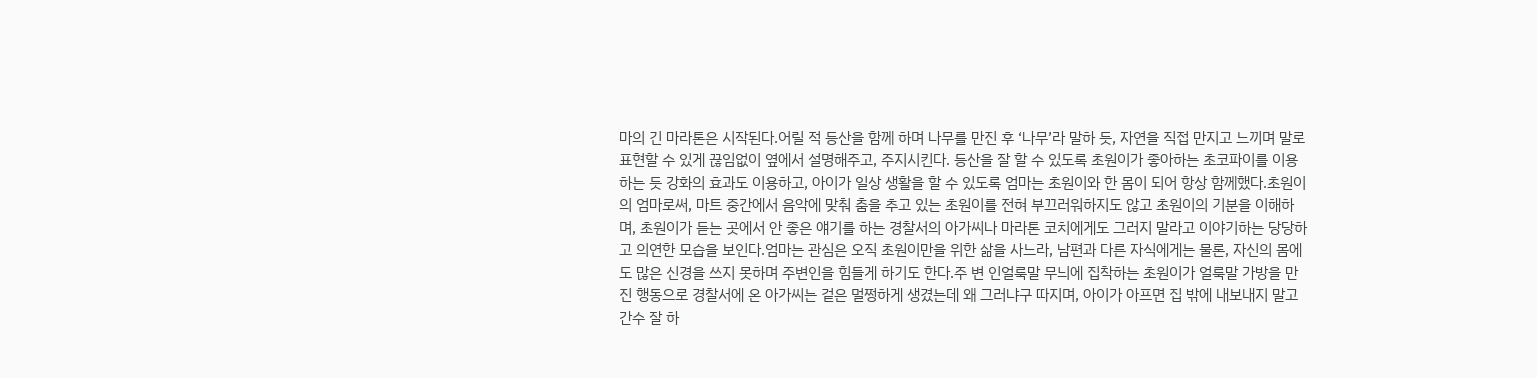마의 긴 마라톤은 시작된다.어릴 적 등산을 함께 하며 나무를 만진 후 ‘나무’라 말하 듯, 자연을 직접 만지고 느끼며 말로 표현할 수 있게 끊임없이 옆에서 설명해주고, 주지시킨다. 등산을 잘 할 수 있도록 초원이가 좋아하는 초코파이를 이용하는 듯 강화의 효과도 이용하고, 아이가 일상 생활을 할 수 있도록 엄마는 초원이와 한 몸이 되어 항상 함께했다.초원이의 엄마로써, 마트 중간에서 음악에 맞춰 춤을 추고 있는 초원이를 전혀 부끄러워하지도 않고 초원이의 기분을 이해하며, 초원이가 듣는 곳에서 안 좋은 얘기를 하는 경찰서의 아가씨나 마라톤 코치에게도 그러지 말라고 이야기하는 당당하고 의연한 모습을 보인다.엄마는 관심은 오직 초원이만을 위한 삶을 사느라, 남편과 다른 자식에게는 물론, 자신의 몸에도 많은 신경을 쓰지 못하며 주변인을 힘들게 하기도 한다.주 변 인얼룩말 무늬에 집착하는 초원이가 얼룩말 가방을 만진 행동으로 경찰서에 온 아가씨는 겉은 멀쩡하게 생겼는데 왜 그러냐구 따지며, 아이가 아프면 집 밖에 내보내지 말고 간수 잘 하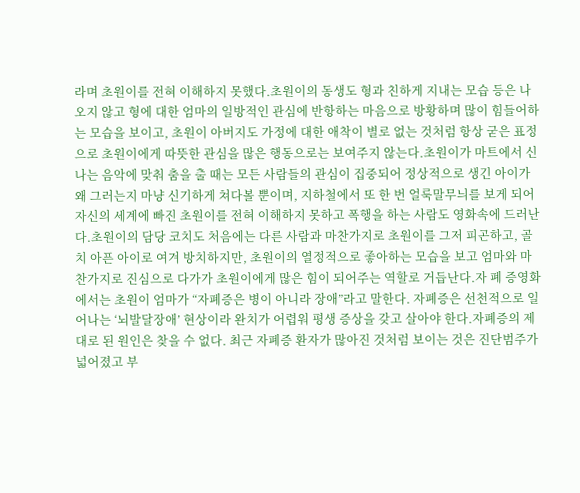라며 초원이를 전혀 이해하지 못했다.초원이의 동생도 형과 친하게 지내는 모습 등은 나오지 않고 형에 대한 엄마의 일방적인 관심에 반항하는 마음으로 방황하며 많이 힘들어하는 모습을 보이고, 초원이 아버지도 가정에 대한 애착이 별로 없는 것처럼 항상 굳은 표정으로 초원이에게 따뜻한 관심을 많은 행동으로는 보여주지 않는다.초원이가 마트에서 신나는 음악에 맞춰 춤을 출 때는 모든 사람들의 관심이 집중되어 정상적으로 생긴 아이가 왜 그러는지 마냥 신기하게 쳐다볼 뿐이며, 지하철에서 또 한 번 얼룩말무늬를 보게 되어 자신의 세계에 빠진 초원이를 전혀 이해하지 못하고 폭행을 하는 사람도 영화속에 드러난다.초원이의 담당 코치도 처음에는 다른 사람과 마찬가지로 초원이를 그저 피곤하고, 골치 아픈 아이로 여겨 방치하지만, 초원이의 열정적으로 좋아하는 모습을 보고 엄마와 마찬가지로 진심으로 다가가 초원이에게 많은 힘이 되어주는 역할로 거듭난다.자 폐 증영화에서는 초원이 엄마가 “자폐증은 병이 아니라 장애”라고 말한다. 자폐증은 선천적으로 일어나는 ‘뇌발달장애’ 현상이라 완치가 어렵워 평생 증상을 갖고 살아야 한다.자폐증의 제대로 된 원인은 찾을 수 없다. 최근 자폐증 환자가 많아진 것처럼 보이는 것은 진단범주가 넓어졌고 부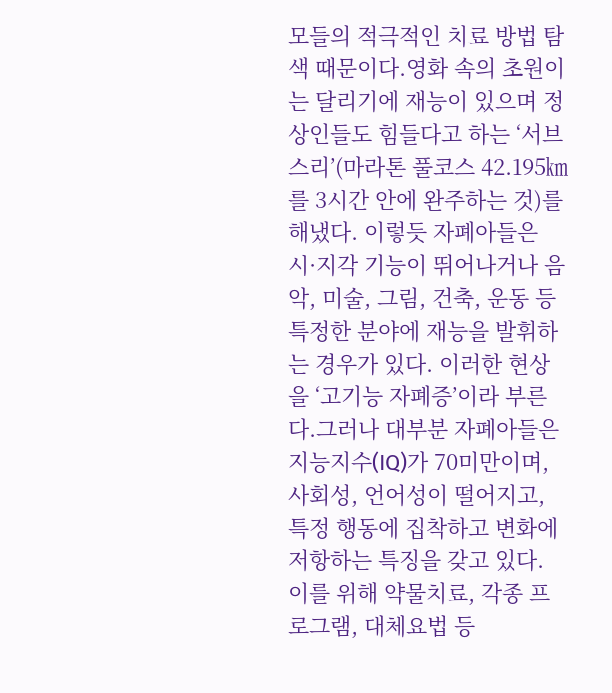모들의 적극적인 치료 방법 탐색 때문이다.영화 속의 초원이는 달리기에 재능이 있으며 정상인들도 힘들다고 하는 ‘서브스리’(마라톤 풀코스 42.195㎞를 3시간 안에 완주하는 것)를 해냈다. 이렇듯 자폐아들은 시·지각 기능이 뛰어나거나 음악, 미술, 그림, 건축, 운동 등 특정한 분야에 재능을 발휘하는 경우가 있다. 이러한 현상을 ‘고기능 자폐증’이라 부른다.그러나 대부분 자폐아들은 지능지수(IQ)가 70미만이며, 사회성, 언어성이 떨어지고, 특정 행동에 집착하고 변화에 저항하는 특징을 갖고 있다. 이를 위해 약물치료, 각종 프로그램, 대체요법 등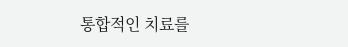통합적인 치료를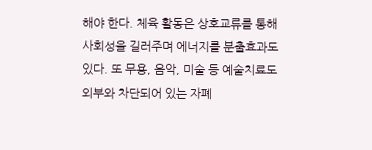해야 한다. 체육 활동은 상호교류를 통해 사회성을 길러주며 에너지를 분출효과도 있다. 또 무용, 음악, 미술 등 예술치료도 외부와 차단되어 있는 자폐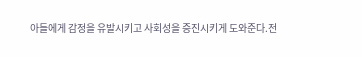아들에게 감정을 유발시키고 사회성을 증진시키게 도와준다.전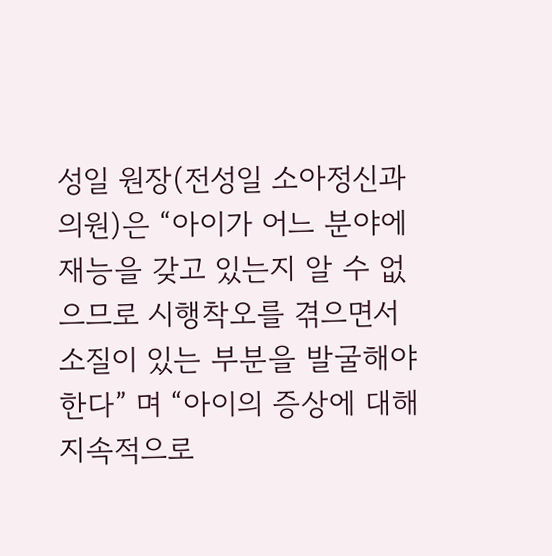성일 원장(전성일 소아정신과의원)은 “아이가 어느 분야에 재능을 갖고 있는지 알 수 없으므로 시행착오를 겪으면서 소질이 있는 부분을 발굴해야 한다” 며 “아이의 증상에 대해 지속적으로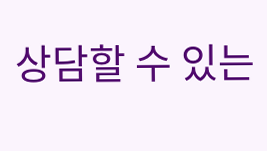상담할 수 있는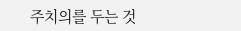주치의를 두는 것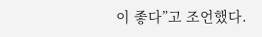이 좋다”고 조언했다.